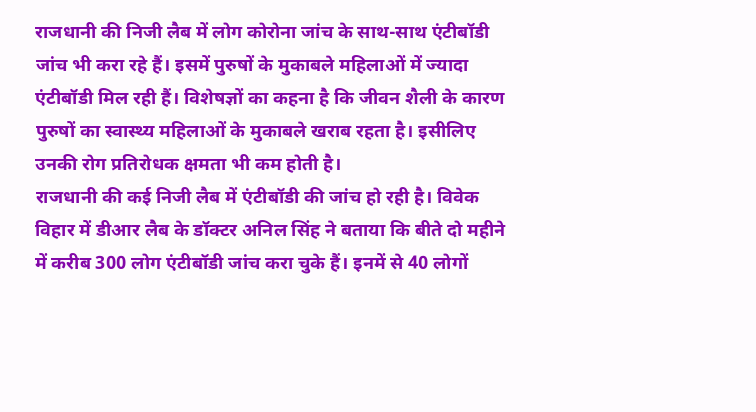राजधानी की निजी लैब में लोग कोरोना जांच के साथ-साथ एंटीबॉडी जांच भी करा रहे हैं। इसमें पुरुषों के मुकाबले महिलाओं में ज्यादा एंटीबॉडी मिल रही हैं। विशेषज्ञों का कहना है कि जीवन शैली के कारण पुरुषों का स्वास्थ्य महिलाओं के मुकाबले खराब रहता है। इसीलिए उनकी रोग प्रतिरोधक क्षमता भी कम होती है।
राजधानी की कई निजी लैब में एंटीबॉडी की जांच हो रही है। विवेक विहार में डीआर लैब के डॉक्टर अनिल सिंह ने बताया कि बीते दो महीने में करीब 300 लोग एंटीबॉडी जांच करा चुके हैं। इनमें से 40 लोगों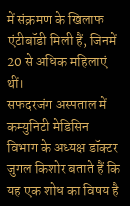में संक्रमण के खिलाफ एंटीबॉडी मिली हैं, जिनमें 20 से अधिक महिलाएं थीं।
सफदरजंग अस्पताल में कम्युनिटी मेडिसिन विभाग के अध्यक्ष डॉक्टर जुगल किशोर बताते हैं कि यह एक शोध का विषय है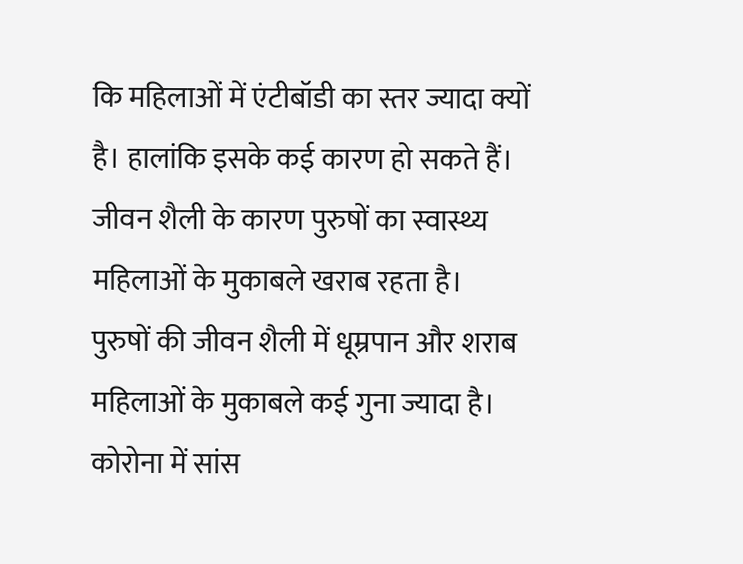कि महिलाओं में एंटीबॉडी का स्तर ज्यादा क्यों है। हालांकि इसके कई कारण हो सकते हैं। जीवन शैली के कारण पुरुषों का स्वास्थ्य महिलाओं के मुकाबले खराब रहता है।
पुरुषों की जीवन शैली में धूम्रपान और शराब महिलाओं के मुकाबले कई गुना ज्यादा है। कोरोना में सांस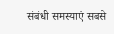संबंधी समस्याएं सबसे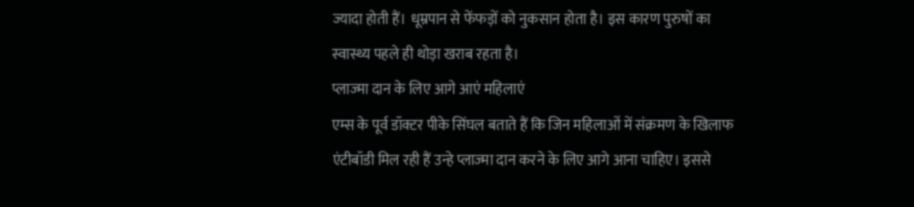ज्यादा होती हैं। धूम्रपान से फेंफड़ों को नुकसान होता है। इस कारण पुरुषों का स्वास्थ्य पहले ही थोड़ा खराब रहता है।
प्लाज्मा दान के लिए आगे आएं महिलाएं
एम्स के पूर्व डॉक्टर पीके सिंघल बताते हैं कि जिन महिलाओं में संक्रमण के खिलाफ एंटीबॉडी मिल रही हैं उन्हे प्लाज्मा दान करने के लिए आगे आना चाहिए। इससे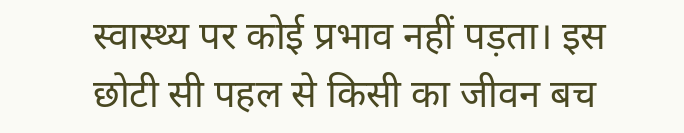स्वास्थ्य पर कोई प्रभाव नहीं पड़ता। इस छोटी सी पहल से किसी का जीवन बच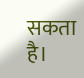सकता है।